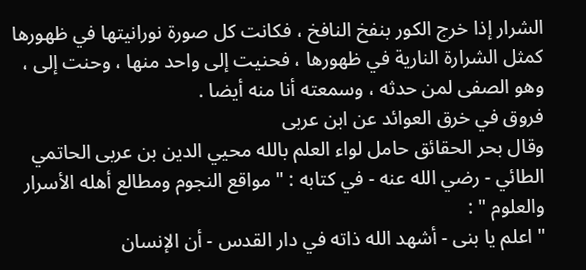الشرار إذا خرج الكور بنفخ النافخ ، فكانت كل صورة نورانيتها في ظهورها كمثل الشرارة النارية في ظهورها ، فحنيت إلى واحد منها ، وحنت إلى ، وهو الصفى لمن حدثه ، وسمعته أنا منه أيضا .
فروق في خرق العوائد عن ابن عربى
وقال بحر الحقائق حامل لواء العلم بالله محيي الدين بن عربى الحاتمي الطائي - رضي الله عنه - في كتابه : " مواقع النجوم ومطالع أهله الأسرار والعلوم " :
" اعلم يا بنى - أشهد الله ذاته في دار القدس - أن الإنسان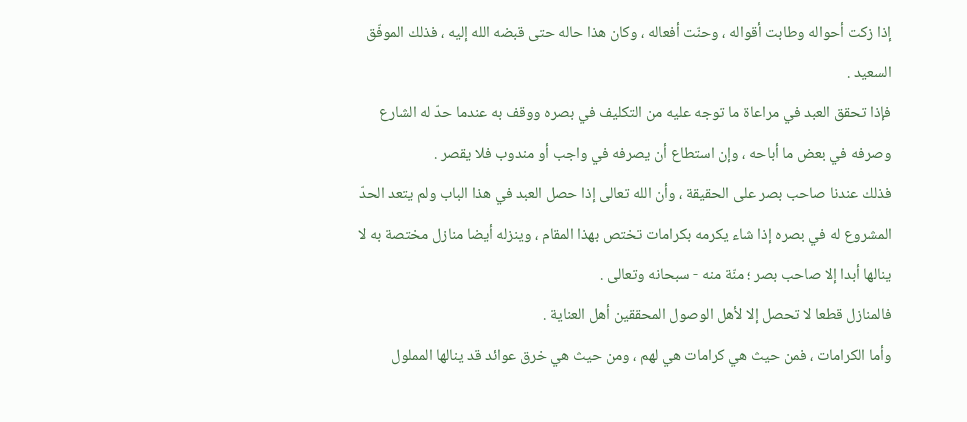إذا زكت أحواله وطابت أقواله ، وحنّت أفعاله ، وكان هذا حاله حتى قبضه الله إليه ، فذلك الموفّق السعيد .
فإذا تحقق العبد في مراعاة ما توجه عليه من التكليف في بصره ووقف به عندما حدّ له الشارع وصرفه في بعض ما أباحه ، وإن استطاع أن يصرفه في واجب أو مندوب فلا يقصر .
فذلك عندنا صاحب بصر على الحقيقة ، وأن الله تعالى إذا حصل العبد في هذا الباب ولم يتعد الحدّ المشروع له في بصره إذا شاء يكرمه بكرامات تختص بهذا المقام ، وينزله أيضا منازل مختصة به لا ينالها أبدا إلا صاحب بصر ؛ منّة منه - سبحانه وتعالى .
فالمنازل قطعا لا تحصل إلا لأهل الوصول المحققين أهل العناية .
وأما الكرامات ، فمن حيث هي كرامات هي لهم ، ومن حيث هي خرق عوائد قد ينالها المملول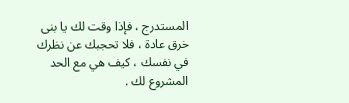المستدرج ، فإذا وقت لك يا بنى خرق عادة ، فلا تحجبك عن نظرك في نفسك ، كيف هي مع الحد المشروع لك .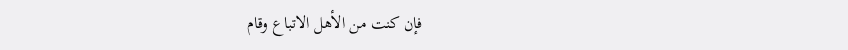فإن كنت من الأهل الاتباع وقام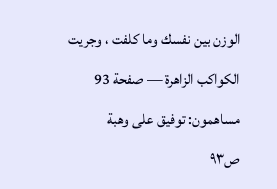الوزن بين نفسك وما كلفت ، وجريت
الكواكب الزاهرة — صفحة 93
مساهمون: توفيق على وهبة
ص٩٣